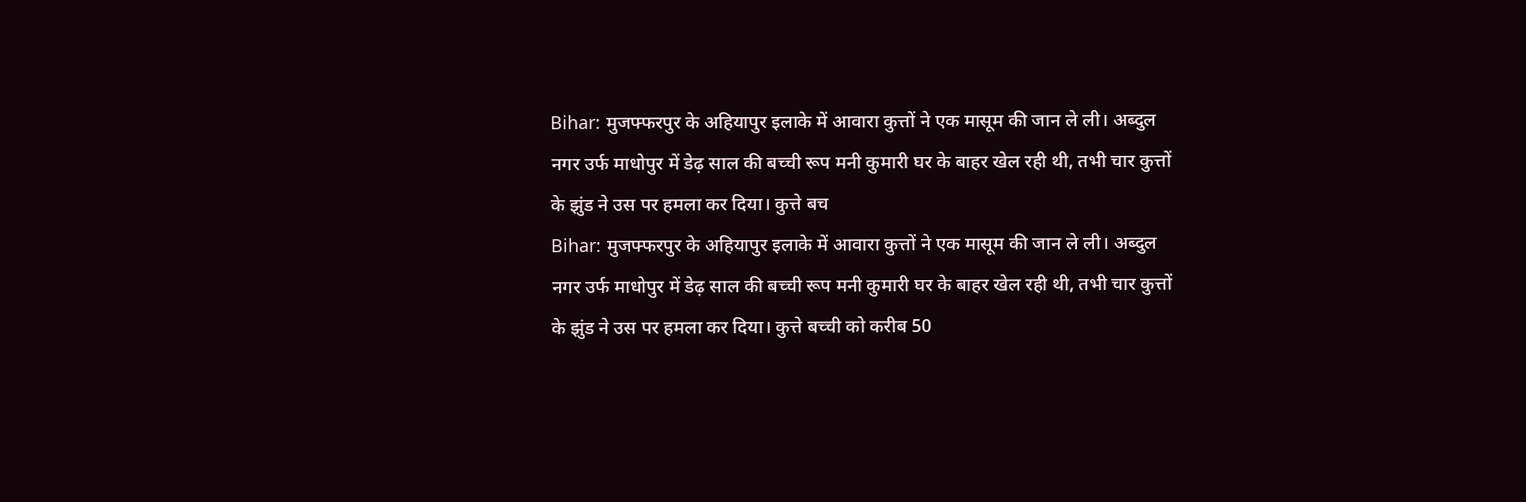Bihar: मुजफ्फरपुर के अहियापुर इलाके में आवारा कुत्तों ने एक मासूम की जान ले ली। अब्दुल नगर उर्फ माधोपुर में डेढ़ साल की बच्ची रूप मनी कुमारी घर के बाहर खेल रही थी, तभी चार कुत्तों के झुंड ने उस पर हमला कर दिया। कुत्ते बच
Bihar: मुजफ्फरपुर के अहियापुर इलाके में आवारा कुत्तों ने एक मासूम की जान ले ली। अब्दुल नगर उर्फ माधोपुर में डेढ़ साल की बच्ची रूप मनी कुमारी घर के बाहर खेल रही थी, तभी चार कुत्तों के झुंड ने उस पर हमला कर दिया। कुत्ते बच्ची को करीब 50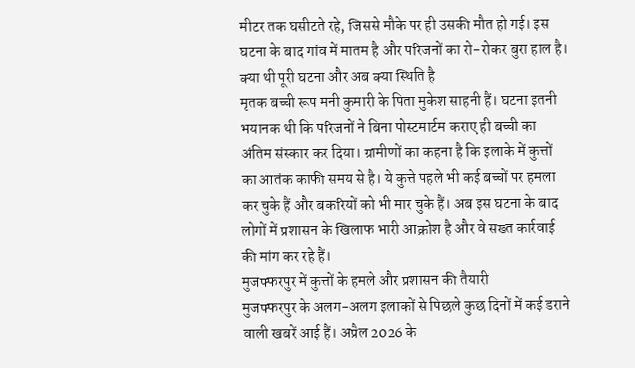मीटर तक घसीटते रहे, जिससे मौके पर ही उसकी मौत हो गई। इस घटना के बाद गांव में मातम है और परिजनों का रो-रोकर बुरा हाल है।
क्या थी पूरी घटना और अब क्या स्थिति है
मृतक बच्ची रूप मनी कुमारी के पिता मुकेश साहनी हैं। घटना इतनी भयानक थी कि परिजनों ने बिना पोस्टमार्टम कराए ही बच्ची का अंतिम संस्कार कर दिया। ग्रामीणों का कहना है कि इलाके में कुत्तों का आतंक काफी समय से है। ये कुत्ते पहले भी कई बच्चों पर हमला कर चुके हैं और बकरियों को भी मार चुके हैं। अब इस घटना के बाद लोगों में प्रशासन के खिलाफ भारी आक्रोश है और वे सख्त कार्रवाई की मांग कर रहे हैं।
मुजफ्फरपुर में कुत्तों के हमले और प्रशासन की तैयारी
मुजफ्फरपुर के अलग-अलग इलाकों से पिछले कुछ दिनों में कई डराने वाली खबरें आई हैं। अप्रैल 2026 के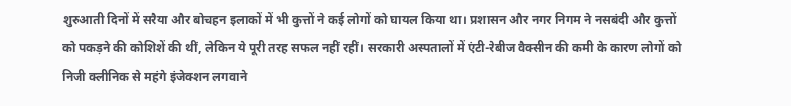शुरुआती दिनों में सरैया और बोचहन इलाकों में भी कुत्तों ने कई लोगों को घायल किया था। प्रशासन और नगर निगम ने नसबंदी और कुत्तों को पकड़ने की कोशिशें की थीं, लेकिन ये पूरी तरह सफल नहीं रहीं। सरकारी अस्पतालों में एंटी-रेबीज वैक्सीन की कमी के कारण लोगों को निजी क्लीनिक से महंगे इंजेक्शन लगवाने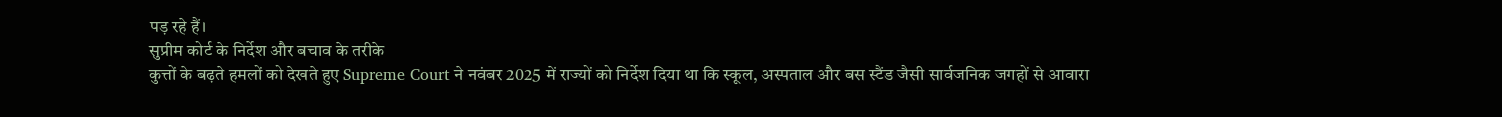पड़ रहे हैं।
सुप्रीम कोर्ट के निर्देश और बचाव के तरीके
कुत्तों के बढ़ते हमलों को देखते हुए Supreme Court ने नवंबर 2025 में राज्यों को निर्देश दिया था कि स्कूल, अस्पताल और बस स्टैंड जैसी सार्वजनिक जगहों से आवारा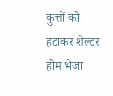कुत्तों को हटाकर शेल्टर होम भेजा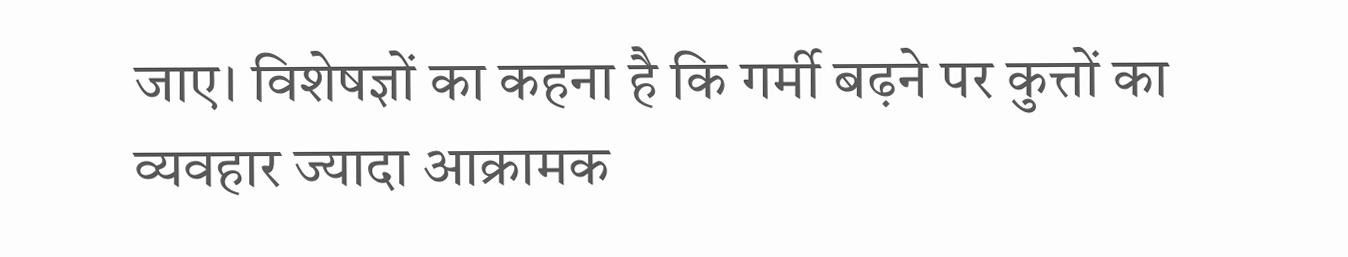जाए। विशेषज्ञों का कहना है कि गर्मी बढ़ने पर कुत्तों का व्यवहार ज्यादा आक्रामक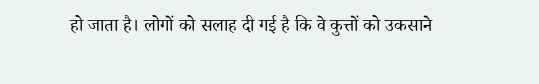हो जाता है। लोगों को सलाह दी गई है कि वे कुत्तों को उकसाने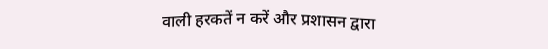वाली हरकतें न करें और प्रशासन द्वारा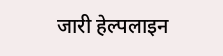जारी हेल्पलाइन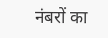नंबरों का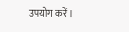उपयोग करें।